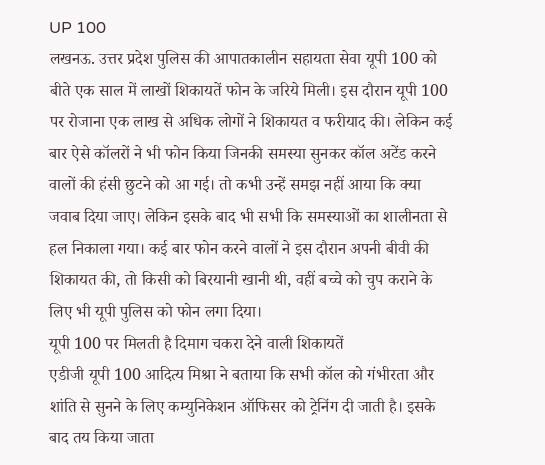UP 100
लखनऊ. उत्तर प्रदेश पुलिस की आपातकालीन सहायता सेवा यूपी 100 को बीते एक साल में लाखों शिकायतें फोन के जरिये मिली। इस दौरान यूपी 100 पर रोजाना एक लाख से अधिक लोगों ने शिकायत व फरीयाद की। लेकिन कई बार ऐसे कॉलरों ने भी फोन किया जिनकी समस्या सुनकर कॉल अटेंड करने वालों की हंसी छुटने को आ गई। तो कभी उन्हें समझ नहीं आया कि क्या जवाब दिया जाए। लेकिन इसके बाद भी सभी कि समस्याओं का शालीनता से हल निकाला गया। कई बार फोन करने वालों ने इस दौरान अपनी बीवी की शिकायत की, तो किसी को बिरयानी खानी थी, वहीं बच्चे को चुप कराने के लिए भी यूपी पुलिस को फोन लगा दिया।
यूपी 100 पर मिलती है दिमाग चकरा देने वाली शिकायतें
एडीजी यूपी 100 आदित्य मिश्रा ने बताया कि सभी कॉल को गंभीरता और शांति से सुनने के लिए कम्युनिकेशन ऑफिसर को ट्रेनिंग दी जाती है। इसके बाद तय किया जाता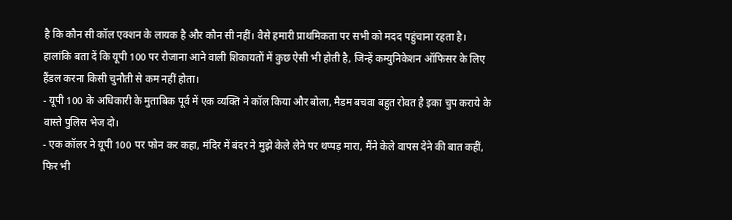है कि कौन सी कॉल एक्शन के लायक है और कौन सी नहीं। वैसे हमारी प्राथमिकता पर सभी को मदद पहुंचाना रहता है। हालांकि बता दें कि यूपी 100 पर रोजाना आने वाली शिकायतों में कुछ ऐसी भी होती है, जिन्हें कम्युनिकेशन ऑफिसर के लिए हैंडल करना किसी चुनौती से कम नहीं होता।
- यूपी 100 के अधिकारी के मुताबिक पूर्व में एक व्यक्ति ने कॉल किया और बोला, मैडम बचवा बहुत रोवत है इका चुप कराये के वास्ते पुलिस भेज दो।
- एक कॉलर ने यूपी 100 पर फोन कर कहा, मंदिर में बंदर ने मुझे केले लेने पर थप्पड़ मारा, मैंने केले वापस देने की बात कहीं, फिर भी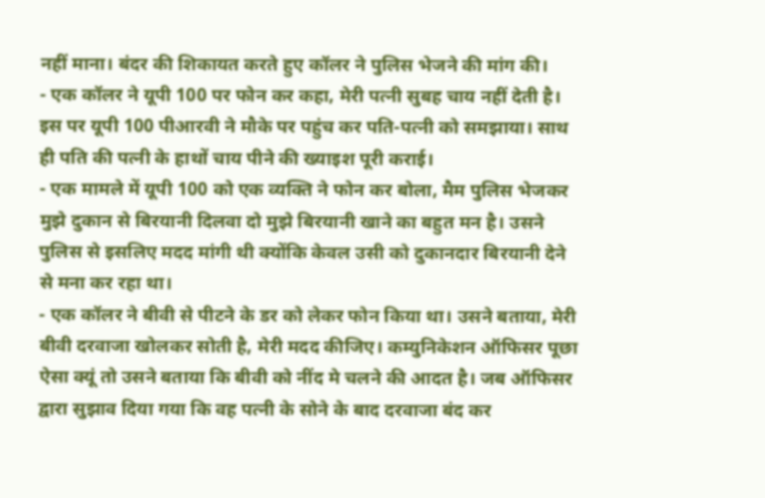नहीं माना। बंदर की शिकायत करते हुए कॉलर ने पुलिस भेजने की मांग की।
- एक कॉलर ने यूपी 100 पर फोन कर कहा, मेरी पत्नी सुबह चाय नहीं देती है। इस पर यूपी 100 पीआरवी ने मौके पर पहुंच कर पति-पत्नी को समझाया। साथ ही पति की पत्नी के हाथों चाय पीने की ख्याइश पूरी कराई।
- एक मामले में यूपी 100 को एक व्यक्ति ने फोन कर बोला, मैम पुलिस भेजकर मुझे दुकान से बिरयानी दिलवा दो मुझे बिरयानी खाने का बहुत मन है। उसने पुलिस से इसलिए मदद मांगी थी क्योंकि केवल उसी को दुकानदार बिरयानी देने से मना कर रहा था।
- एक कॉलर ने बीवी से पीटने के डर को लेकर फोन किया था। उसने बताया, मेरी बीवी दरवाजा खोलकर सोती है, मेरी मदद कीजिए। कम्युनिकेशन ऑफिसर पूछा ऐसा क्यूं तो उसने बताया कि बीवी को नींद मे चलने की आदत है। जब ऑफिसर द्वारा सुझाव दिया गया कि वह पत्नी के सोने के बाद दरवाजा बंद कर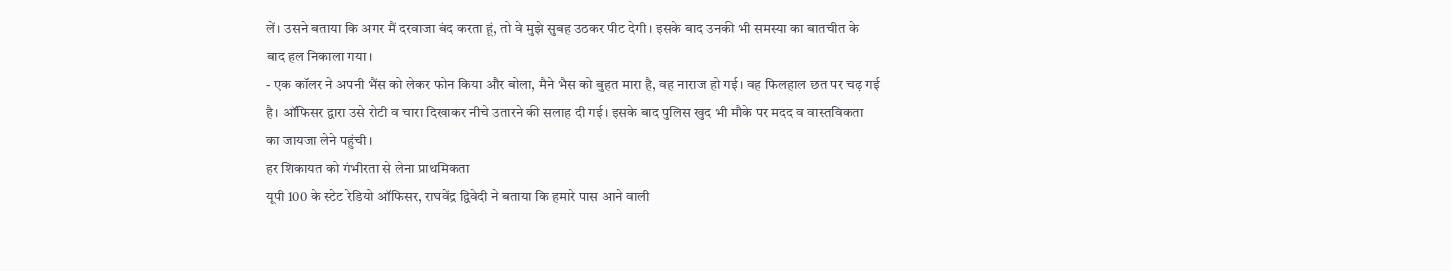लें। उसने बताया कि अगर मैं दरवाजा बंद करता हूं, तो वे मुझे सुबह उठकर पीट देगी। इसके बाद उनकी भी समस्या का बातचीत के बाद हल निकाला गया।
- एक कॉलर ने अपनी भैंस को लेकर फोन किया और बोला, मैने भैस को बुहत मारा है, वह नाराज हो गई। वह फिलहाल छत पर चढ़ गई है। ऑफिसर द्वारा उसे रोटी व चारा दिखाकर नीचे उतारने की सलाह दी गई। इसके बाद पुलिस खुद भी मौके पर मदद व वास्तविकता का जायजा लेने पहुंची।
हर शिकायत को गंभीरता से लेना प्राथमिकता
यूपी 100 के स्टेट रेडियो ऑफिसर, राघवेंद्र द्विवेदी ने बताया कि हमारे पास आने वाली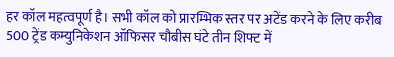हर कॉल महत्वपूर्ण है। सभी कॉल को प्रारम्भिक स्तर पर अटेंड करने के लिए करीब 500 ट्रेंड कम्युनिकेशन ऑफिसर चौबीस घंटे तीन शिफ्ट में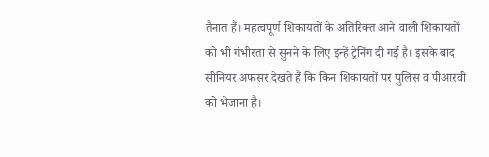तैनात हैं। महत्वपूर्ण शिकायतों के अतिरिक्त आने वाली शिकायतों को भी गंभीरता से सुनने के लिए इन्हें ट्रेनिंग दी गई है। इसके बाद सीनियर अफसर देखते हैं कि किन शिकायतों पर पुलिस व पीआरवी को भेजाना है।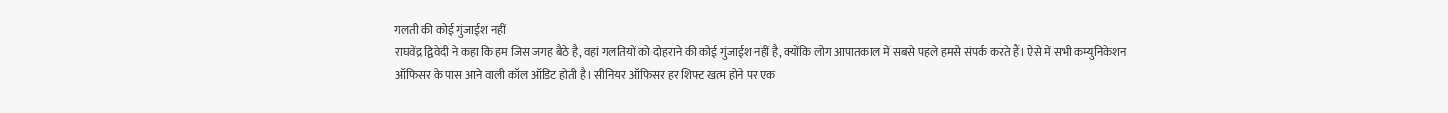गलती की कोई गुंजाईश नहीं
राघवेंद्र द्विवेदी ने कहा कि हम जिस जगह बैठे है, वहां गलतियों को दोहराने की कोई गुंजाईश नहीं है, क्योंकि लोग आपातकाल में सबसे पहले हमसे संपर्क करते हैं। ऐसे में सभी कम्युनिकेशन ऑफिसर के पास आने वाली कॉल ऑडिट होती है। सीनियर ऑफिसर हर शिफ्ट खत्म होने पर एक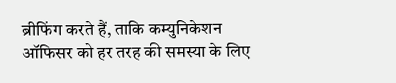ब्रीफिंग करते हैं, ताकि कम्युनिकेशन ऑफिसर को हर तरह की समस्या के लिए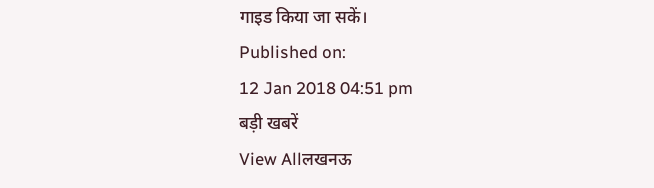गाइड किया जा सकें।
Published on:
12 Jan 2018 04:51 pm
बड़ी खबरें
View Allलखनऊ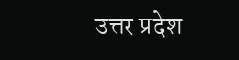उत्तर प्रदेश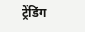ट्रेंडिंग